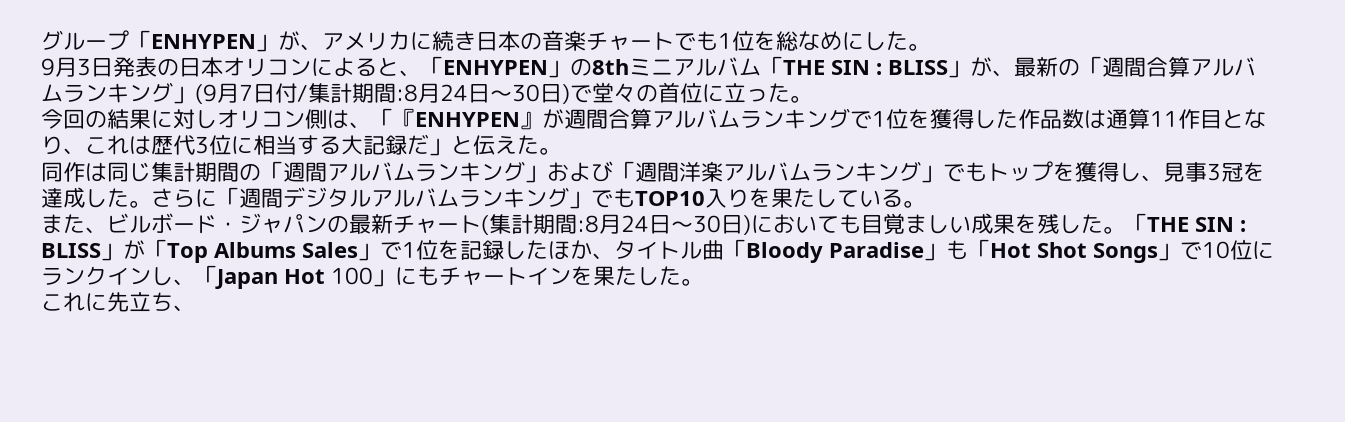グループ「ENHYPEN」が、アメリカに続き日本の音楽チャートでも1位を総なめにした。
9月3日発表の日本オリコンによると、「ENHYPEN」の8thミニアルバム「THE SIN : BLISS」が、最新の「週間合算アルバムランキング」(9月7日付/集計期間:8月24日〜30日)で堂々の首位に立った。
今回の結果に対しオリコン側は、「『ENHYPEN』が週間合算アルバムランキングで1位を獲得した作品数は通算11作目となり、これは歴代3位に相当する大記録だ」と伝えた。
同作は同じ集計期間の「週間アルバムランキング」および「週間洋楽アルバムランキング」でもトップを獲得し、見事3冠を達成した。さらに「週間デジタルアルバムランキング」でもTOP10入りを果たしている。
また、ビルボード・ジャパンの最新チャート(集計期間:8月24日〜30日)においても目覚ましい成果を残した。「THE SIN : BLISS」が「Top Albums Sales」で1位を記録したほか、タイトル曲「Bloody Paradise」も「Hot Shot Songs」で10位にランクインし、「Japan Hot 100」にもチャートインを果たした。
これに先立ち、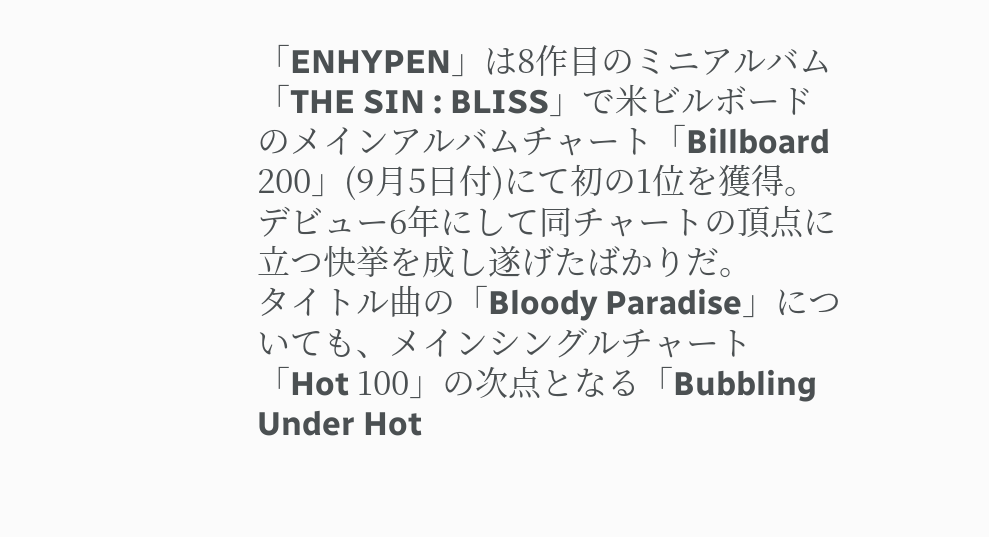「ENHYPEN」は8作目のミニアルバム「THE SIN : BLISS」で米ビルボードのメインアルバムチャート「Billboard 200」(9月5日付)にて初の1位を獲得。デビュー6年にして同チャートの頂点に立つ快挙を成し遂げたばかりだ。
タイトル曲の「Bloody Paradise」についても、メインシングルチャート「Hot 100」の次点となる「Bubbling Under Hot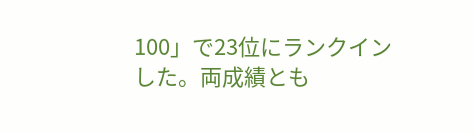100」で23位にランクインした。両成績とも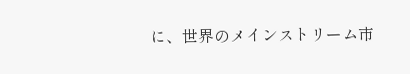に、世界のメインストリーム市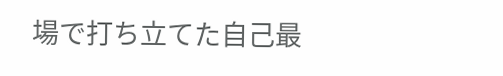場で打ち立てた自己最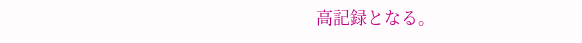高記録となる。